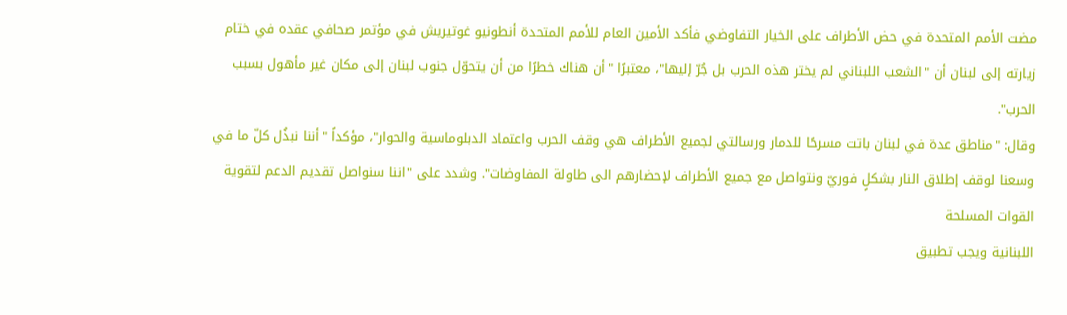مضت الأمم المتحدة في حض الأطراف على الخيار التفاوضي فأكد الأمين العام للأمم المتحدة أنطونيو غوتيريش في مؤتمر صحافي عقده في ختام زيارته إلى لبنان أن "الشعب اللبناني لم يختر هذه الحرب بل جُرّ إليها"، معتبرًا "أن هناك خطرًا من أن يتحوّل جنوب لبنان إلى مكان غير مأهول بسبب الحرب".
وقال: "مناطق عدة في لبنان باتت مسرحًا للدمار ورسالتي لجميع الأطراف هي وقف الحرب واعتماد الدبلوماسية والحوار"، مؤكداً "أننا نبذُل كلّ ما في وسعنا لوقف إطلاق النار بشكلٍ فوريّ ونتواصل مع جميع الأطراف لإحضارهم الى طاولة المفاوضات". وشدد على "اننا سنواصل تقديم الدعم لتقوية القوات المسلحة
اللبنانية ويجب تطبيق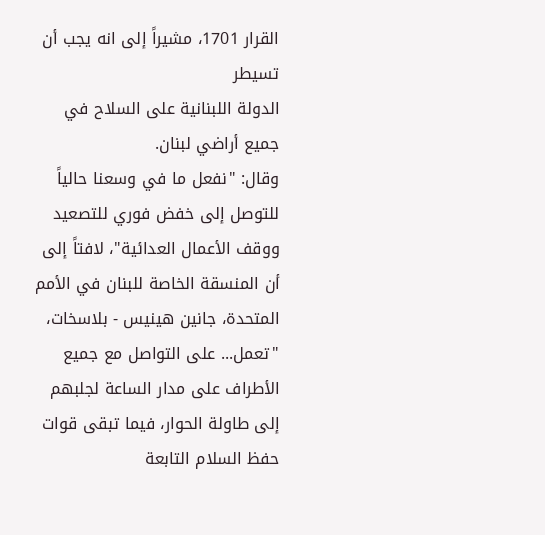القرار 1701، مشيراً إلى انه يجب أن تسيطر
الدولة اللبنانية على السلاح في جميع أراضي لبنان.
وقال: "نفعل ما في وسعنا حالياً للتوصل إلى خفض فوري للتصعيد ووقف الأعمال العدائية"، لافتاً إلى أن المنسقة الخاصة للبنان في الأمم المتحدة، جانين هينيس - بلاسخات، "تعمل... على التواصل مع جميع الأطراف على مدار الساعة لجلبهم إلى طاولة الحوار، فيما تبقى قوات حفظ السلام التابعة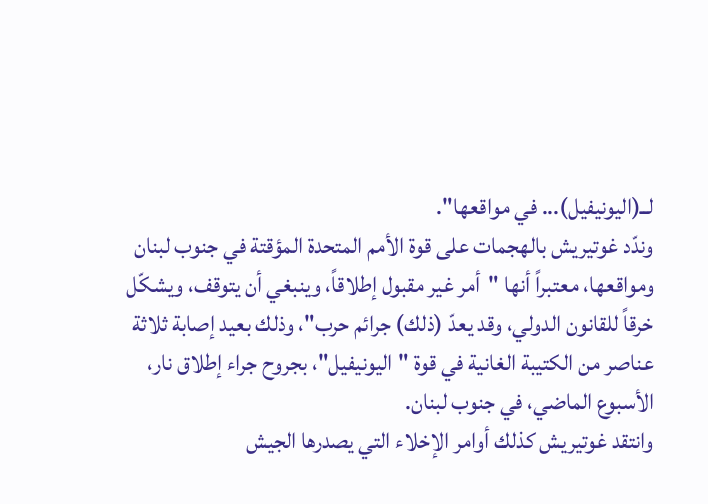لــ(اليونيفيل)... في مواقعها".
وندّد غوتيريش بالهجمات على قوة الأمم المتحدة المؤقتة في جنوب لبنان ومواقعها، معتبراً أنها "أمر غير مقبول إطلاقاً، وينبغي أن يتوقف، ويشكّل خرقاً للقانون الدولي، وقد يعدّ (ذلك) جرائم حرب"، وذلك بعيد إصابة ثلاثة عناصر من الكتيبة الغانية في قوة "اليونيفيل"، بجروح جراء إطلاق نار، الأسبوع الماضي، في جنوب لبنان.
وانتقد غوتيريش كذلك أوامر الإخلاء التي يصدرها الجيش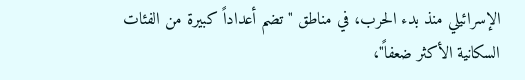الإسرائيلي منذ بدء الحرب، في مناطق "تضم أعداداً كبيرة من الفئات السكانية الأكثر ضعفاً"،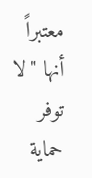معتبراً أنها "لا توفر حماية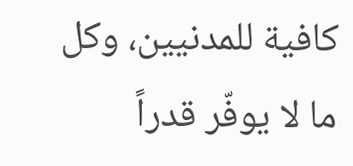كافية للمدنيين، وكل ما لا يوفّر قدراً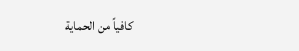كافياً من الحماية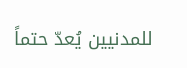للمدنيين يُعدّ حتماً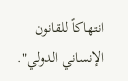انتهاكاً للقانون الإنساني الدولي".